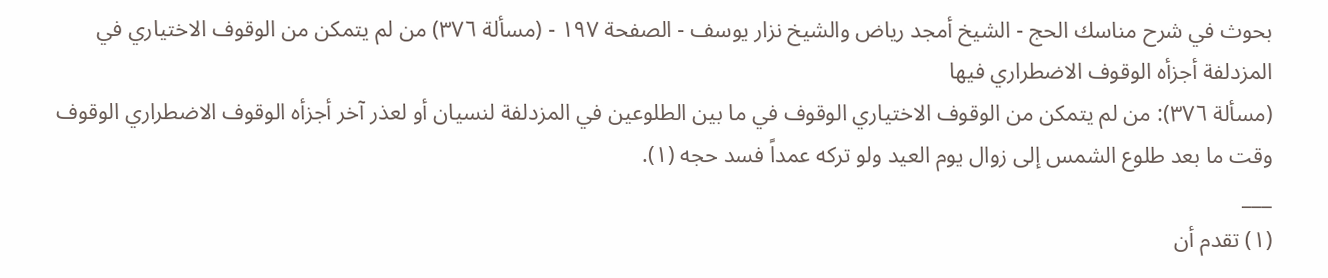بحوث في شرح مناسك الحج - الشيخ أمجد رياض والشيخ نزار يوسف - الصفحة ١٩٧ - (مسألة ٣٧٦) من لم يتمكن من الوقوف الاختياري في المزدلفة أجزأه الوقوف الاضطراري فيها
(مسألة ٣٧٦): من لم يتمكن من الوقوف الاختياري الوقوف في ما بين الطلوعين في المزدلفة لنسيان أو لعذر آخر أجزأه الوقوف الاضطراري الوقوف وقت ما بعد طلوع الشمس إلى زوال يوم العيد ولو تركه عمداً فسد حجه (١).
___
(١) تقدم أن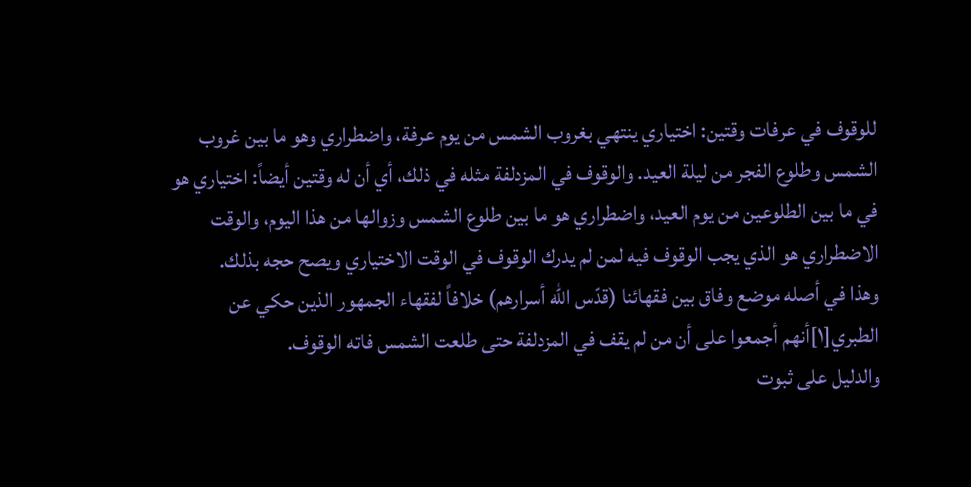للوقوف في عرفات وقتين: اختياري ينتهي بغروب الشمس من يوم عرفة، واضطراري وهو ما بين غروب الشمس وطلوع الفجر من ليلة العيد. والوقوف في المزدلفة مثله في ذلك، أي أن له وقتين أيضاً: اختياري هو في ما بين الطلوعين من يوم العيد، واضطراري هو ما بين طلوع الشمس وزوالها من هذا اليوم، والوقت الاضطراري هو الذي يجب الوقوف فيه لمن لم يدرك الوقوف في الوقت الاختياري ويصح حجه بذلك.
وهذا في أصله موضع وفاق بين فقهائنا (قدّس الله أسرارهم) خلافاً لفقهاء الجمهور الذين حكي عن الطبري[١]أنهم أجمعوا على أن من لم يقف في المزدلفة حتى طلعت الشمس فاته الوقوف.
والدليل على ثبوت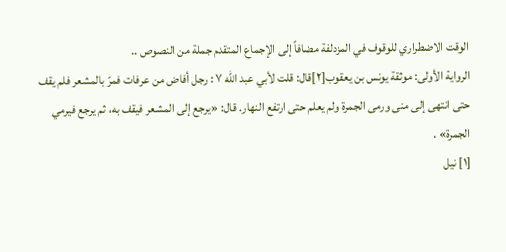الوقت الاضطراري للوقوف في المزدلفة مضافاً إلى الإجماع المتقدم جملة من النصوص ..
الرواية الأولى: موثقة يونس بن يعقوب[٢]قال: قلت لأبي عبد الله ٧ : رجل أفاض من عرفات فمرّ بالمشعر فلم يقف حتى انتهى إلى منى ورمى الجمرة ولم يعلم حتى ارتفع النهار. قال: «يرجع إلى المشعر فيقف به، ثم يرجع فيرمي الجمرة» .
[١] نيل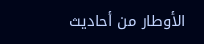الأوطار من أحاديث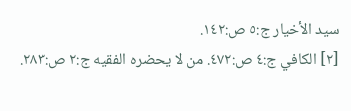سيد الأخيار ج:٥ ص:١٤٢.
[٢] الكافي ج:٤ ص:٤٧٢. من لا يحضره الفقيه ج:٢ ص:٢٨٣.